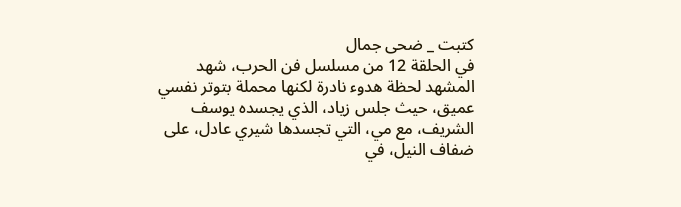كتبت _ ضحى جمال
في الحلقة 12 من مسلسل فن الحرب، شهد المشهد لحظة هدوء نادرة لكنها محملة بتوتر نفسي عميق، حيث جلس زياد، الذي يجسده يوسف الشريف، مع مي، التي تجسدها شيري عادل، على ضفاف النيل، في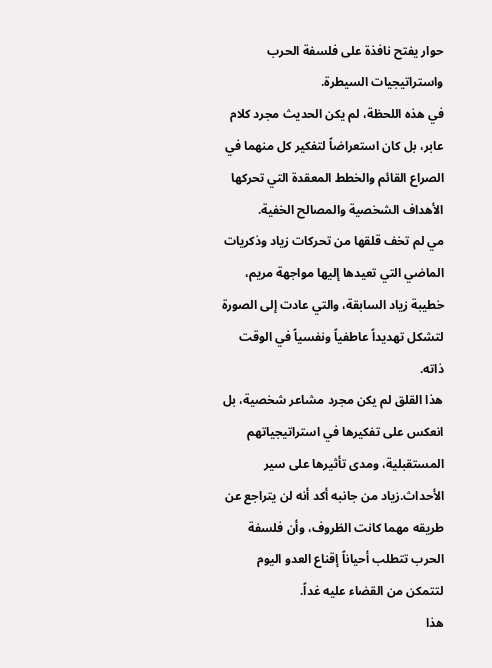حوار يفتح نافذة على فلسفة الحرب واستراتيجيات السيطرة.
في هذه اللحظة، لم يكن الحديث مجرد كلام عابر، بل كان استعراضاً لتفكير كل منهما في الصراع القائم والخطط المعقدة التي تحركها الأهداف الشخصية والمصالح الخفية.
مي لم تخف قلقها من تحركات زياد وذكريات الماضي التي تعيدها إليها مواجهة مريم، خطيبة زياد السابقة، والتي عادت إلى الصورة لتشكل تهديداً عاطفياً ونفسياً في الوقت ذاته.
هذا القلق لم يكن مجرد مشاعر شخصية، بل انعكس على تفكيرها في استراتيجياتهم المستقبلية، ومدى تأثيرها على سير الأحداث.زياد من جانبه أكد أنه لن يتراجع عن طريقه مهما كانت الظروف، وأن فلسفة الحرب تتطلب أحياناً إقناع العدو اليوم لتتمكن من القضاء عليه غداً.
هذا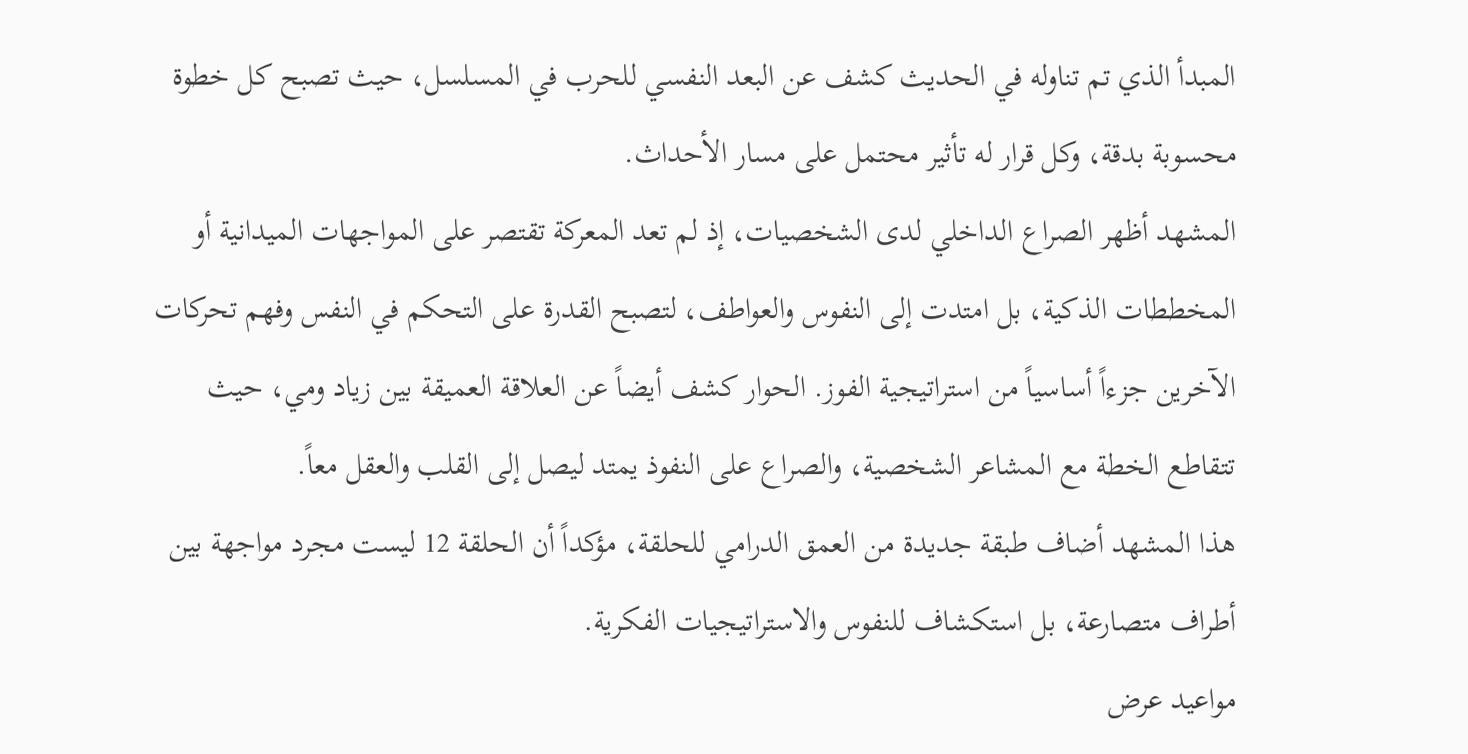المبدأ الذي تم تناوله في الحديث كشف عن البعد النفسي للحرب في المسلسل، حيث تصبح كل خطوة محسوبة بدقة، وكل قرار له تأثير محتمل على مسار الأحداث.
المشهد أظهر الصراع الداخلي لدى الشخصيات، إذ لم تعد المعركة تقتصر على المواجهات الميدانية أو المخططات الذكية، بل امتدت إلى النفوس والعواطف، لتصبح القدرة على التحكم في النفس وفهم تحركات الآخرين جزءاً أساسياً من استراتيجية الفوز. الحوار كشف أيضاً عن العلاقة العميقة بين زياد ومي، حيث تتقاطع الخطة مع المشاعر الشخصية، والصراع على النفوذ يمتد ليصل إلى القلب والعقل معاً.
هذا المشهد أضاف طبقة جديدة من العمق الدرامي للحلقة، مؤكداً أن الحلقة 12 ليست مجرد مواجهة بين أطراف متصارعة، بل استكشاف للنفوس والاستراتيجيات الفكرية.
مواعيد عرض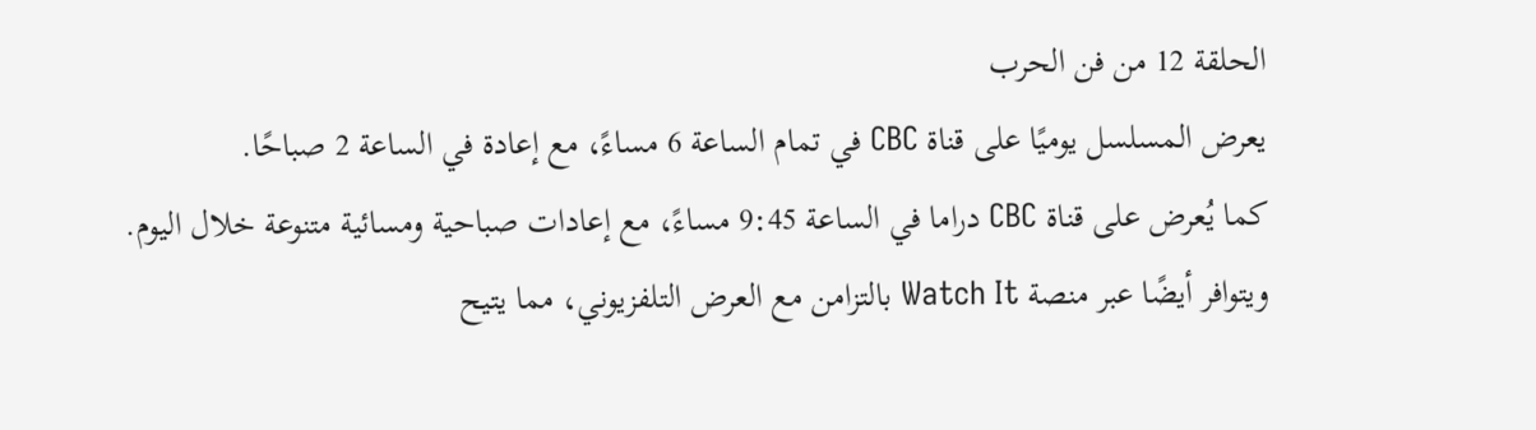الحلقة 12 من فن الحرب
يعرض المسلسل يوميًا على قناة CBC في تمام الساعة 6 مساءً، مع إعادة في الساعة 2 صباحًا.
كما يُعرض على قناة CBC دراما في الساعة 9:45 مساءً، مع إعادات صباحية ومسائية متنوعة خلال اليوم.
ويتوافر أيضًا عبر منصة Watch It بالتزامن مع العرض التلفزيوني، مما يتيح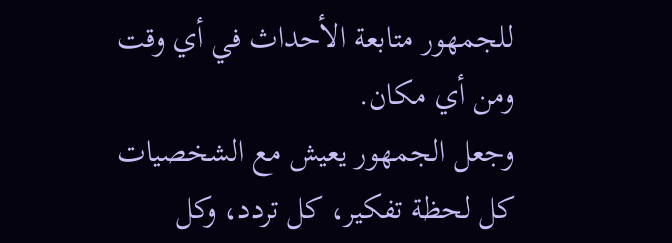للجمهور متابعة الأحداث في أي وقت ومن أي مكان.
وجعل الجمهور يعيش مع الشخصيات كل لحظة تفكير، كل تردد، وكل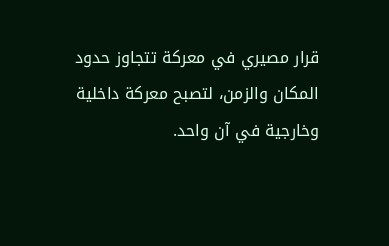قرار مصيري في معركة تتجاوز حدود المكان والزمن، لتصبح معركة داخلية وخارجية في آن واحد.